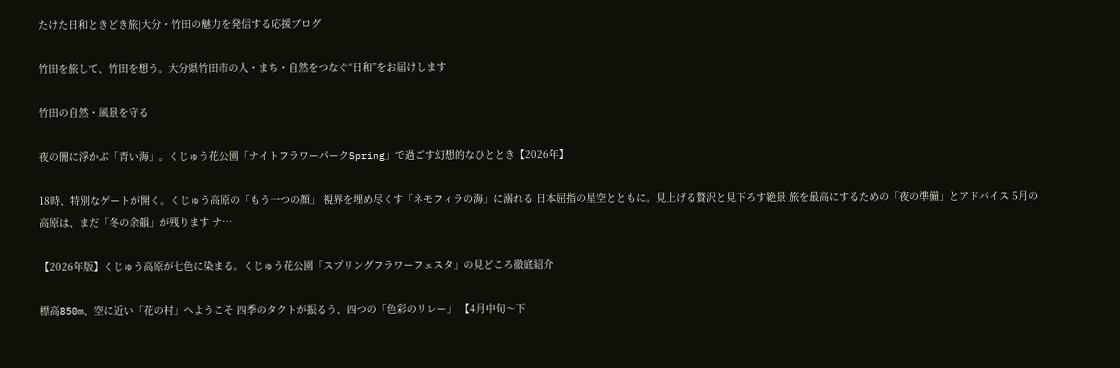たけた日和ときどき旅|大分・竹田の魅力を発信する応援ブログ

竹田を旅して、竹田を想う。大分県竹田市の人・まち・自然をつなぐ“日和”をお届けします

竹田の自然・風景を守る

夜の闇に浮かぶ「青い海」。くじゅう花公園「ナイトフラワーパークSpring」で過ごす幻想的なひととき【2026年】

18時、特別なゲートが開く。くじゅう高原の「もう一つの顔」 視界を埋め尽くす「ネモフィラの海」に溺れる 日本屈指の星空とともに。見上げる贅沢と見下ろす絶景 旅を最高にするための「夜の準備」とアドバイス 5月の高原は、まだ「冬の余韻」が残ります ナ…

【2026年版】くじゅう高原が七色に染まる。くじゅう花公園「スプリングフラワーフェスタ」の見どころ徹底紹介

標高850m、空に近い「花の村」へようこそ 四季のタクトが振るう、四つの「色彩のリレー」 【4月中旬〜下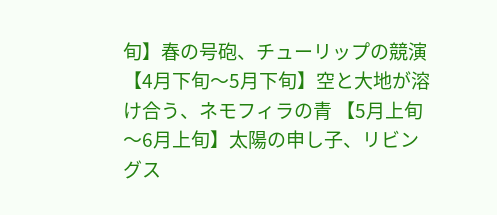旬】春の号砲、チューリップの競演 【4月下旬〜5月下旬】空と大地が溶け合う、ネモフィラの青 【5月上旬〜6月上旬】太陽の申し子、リビングス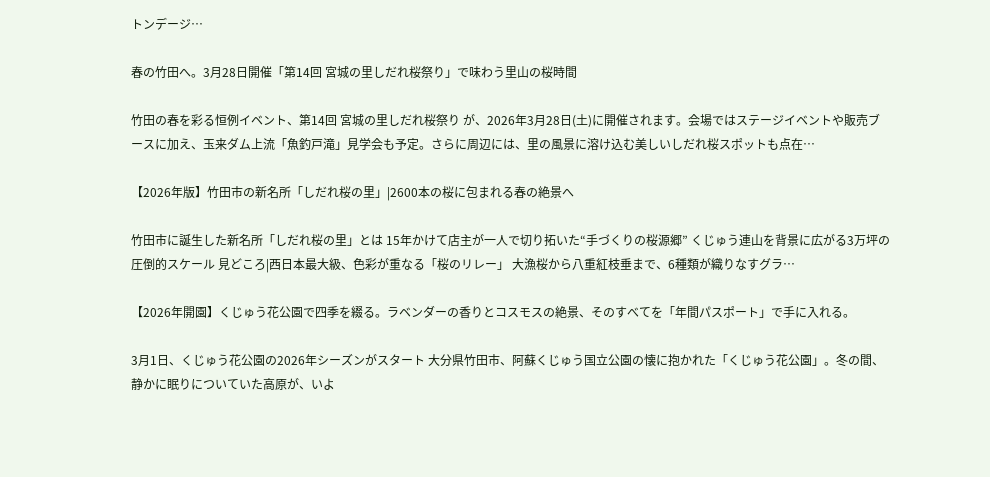トンデージ…

春の竹田へ。3月28日開催「第14回 宮城の里しだれ桜祭り」で味わう里山の桜時間

竹田の春を彩る恒例イベント、第14回 宮城の里しだれ桜祭り が、2026年3月28日(土)に開催されます。会場ではステージイベントや販売ブースに加え、玉来ダム上流「魚釣戸滝」見学会も予定。さらに周辺には、里の風景に溶け込む美しいしだれ桜スポットも点在…

【2026年版】竹田市の新名所「しだれ桜の里」|2600本の桜に包まれる春の絶景へ

竹田市に誕生した新名所「しだれ桜の里」とは 15年かけて店主が一人で切り拓いた“手づくりの桜源郷” くじゅう連山を背景に広がる3万坪の圧倒的スケール 見どころ|西日本最大級、色彩が重なる「桜のリレー」 大漁桜から八重紅枝垂まで、6種類が織りなすグラ…

【2026年開園】くじゅう花公園で四季を綴る。ラベンダーの香りとコスモスの絶景、そのすべてを「年間パスポート」で手に入れる。

3月1日、くじゅう花公園の2026年シーズンがスタート 大分県竹田市、阿蘇くじゅう国立公園の懐に抱かれた「くじゅう花公園」。冬の間、静かに眠りについていた高原が、いよ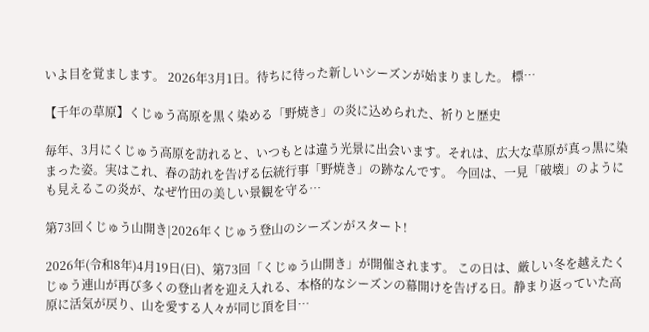いよ目を覚まします。 2026年3月1日。待ちに待った新しいシーズンが始まりました。 標…

【千年の草原】くじゅう高原を黒く染める「野焼き」の炎に込められた、祈りと歴史

毎年、3月にくじゅう高原を訪れると、いつもとは違う光景に出会います。それは、広大な草原が真っ黒に染まった姿。実はこれ、春の訪れを告げる伝統行事「野焼き」の跡なんです。 今回は、一見「破壊」のようにも見えるこの炎が、なぜ竹田の美しい景観を守る…

第73回くじゅう山開き|2026年くじゅう登山のシーズンがスタート!

2026年(令和8年)4月19日(日)、第73回「くじゅう山開き」が開催されます。 この日は、厳しい冬を越えたくじゅう連山が再び多くの登山者を迎え入れる、本格的なシーズンの幕開けを告げる日。静まり返っていた高原に活気が戻り、山を愛する人々が同じ頂を目…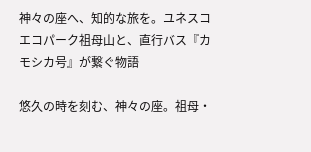神々の座へ、知的な旅を。ユネスコエコパーク祖母山と、直行バス『カモシカ号』が繋ぐ物語

悠久の時を刻む、神々の座。祖母・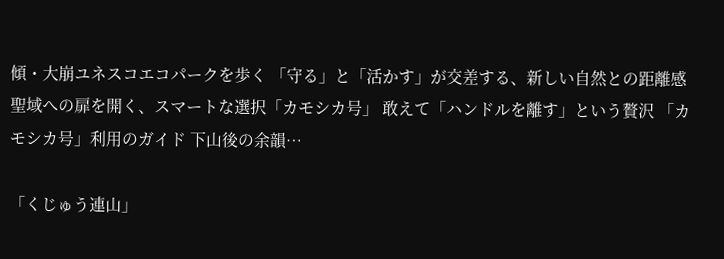傾・大崩ユネスコエコパークを歩く 「守る」と「活かす」が交差する、新しい自然との距離感 聖域への扉を開く、スマートな選択「カモシカ号」 敢えて「ハンドルを離す」という贅沢 「カモシカ号」利用のガイド 下山後の余韻…

「くじゅう連山」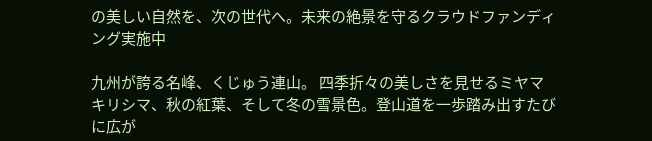の美しい自然を、次の世代へ。未来の絶景を守るクラウドファンディング実施中

九州が誇る名峰、くじゅう連山。 四季折々の美しさを見せるミヤマキリシマ、秋の紅葉、そして冬の雪景色。登山道を一歩踏み出すたびに広が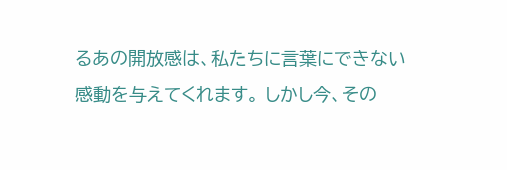るあの開放感は、私たちに言葉にできない感動を与えてくれます。 しかし今、その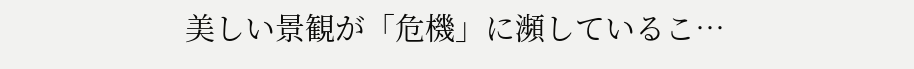美しい景観が「危機」に瀕しているこ…